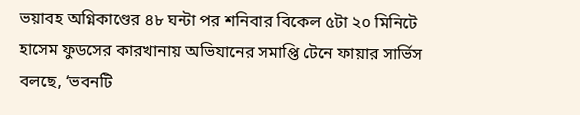ভয়াবহ অগ্নিকাণ্ডের ৪৮ ঘন্টা পর শনিবার বিকেল ৫টা ২০ মিনিটে হাসেম ফুডসের কারখানায় অভিযানের সমাপ্তি টেনে ফায়ার সার্ভিস বলছে, ‘ভবনটি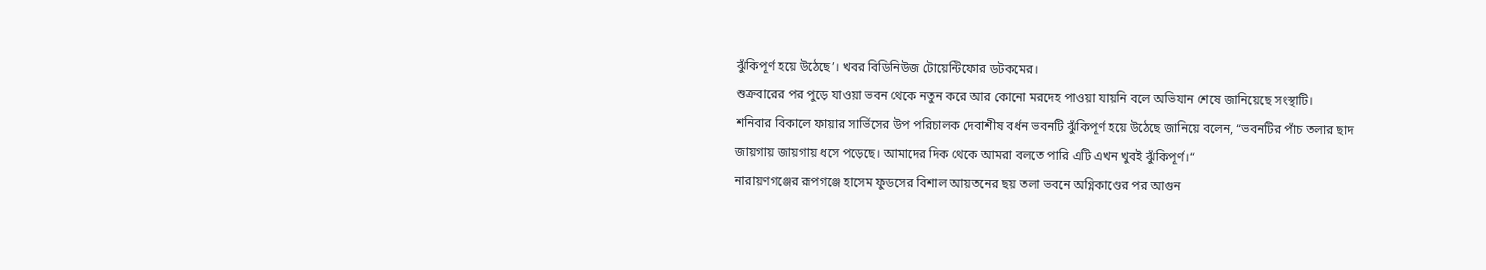ঝুঁকিপূর্ণ হয়ে উঠেছে’। খবর বিডিনিউজ টোয়েন্টিফোর ডটকমের।
শুক্রবারের পর পুড়ে যাওয়া ভবন থেকে নতুন করে আর কোনো মরদেহ পাওয়া যায়নি বলে অভিযান শেষে জানিয়েছে সংস্থাটি।
শনিবার বিকালে ফায়ার সার্ভিসের উপ পরিচালক দেবাশীষ বর্ধন ভবনটি ঝুঁকিপূর্ণ হয়ে উঠেছে জানিয়ে বলেন, “ভবনটির পাঁচ তলার ছাদ জায়গায় জায়গায় ধসে পড়েছে। আমাদের দিক থেকে আমরা বলতে পারি এটি এখন খুবই ঝুঁকিপূর্ণ।“
নারায়ণগঞ্জের রূপগঞ্জে হাসেম ফুডসের বিশাল আয়তনের ছয় তলা ভবনে অগ্নিকাণ্ডের পর আগুন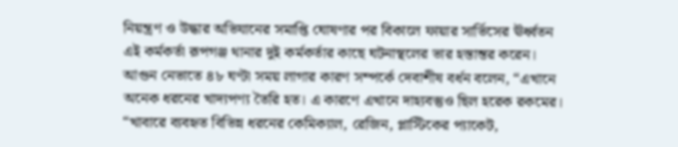নিয়ন্ত্রণ ও উদ্ধার অভিযানের সমাপ্তি ঘোষণার পর বিকালে ফায়ার সার্ভিসের ঊর্ধ্বতন এই কর্মকর্তা রূপগঞ্জ থানার দুই কর্মকর্তার কাছে ঘটনাস্থলের ভার হস্তান্তর করেন।
আগুন নেভাতে ৪৮ ঘণ্টা সময় লাগার কারণ সম্পর্কে দেবাশীষ বর্ধন বলেন, “এখানে অনেক ধরনের খাদ্যপণ্য তৈরি হত। এ কারণে এখানে দাহ্যবস্তুও ছিল হরেক রকমের।
“খাবারে ব্যবহৃত বিভিন্ন ধরনের কেমিক্যাল, রেজিন, প্লাস্টিকের প্যাকেট,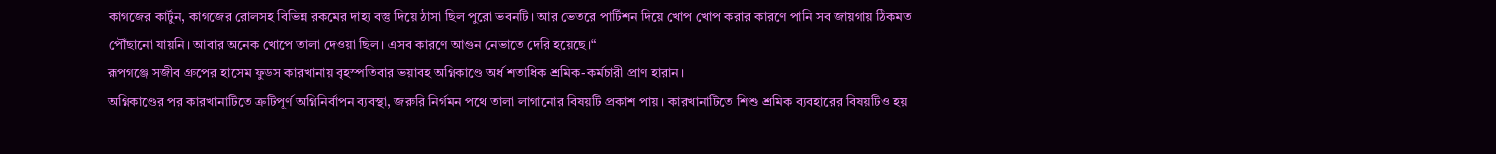কাগজের কার্টুন, কাগজের রোলসহ বিভিন্ন রকমের দাহ্য বস্তু দিয়ে ঠাসা ছিল পুরো ভবনটি। আর ভেতরে পার্টিশন দিয়ে খোপ খোপ করার কারণে পানি সব জায়গায় ঠিকমত পৌঁছানো যায়নি। আবার অনেক খোপে তালা দেওয়া ছিল। এসব কারণে আগুন নেভাতে দেরি হয়েছে।“
রূপগঞ্জে সজীব গ্রুপের হাসেম ফুডস কারখানায় বৃহস্পতিবার ভয়াবহ অগ্নিকাণ্ডে অর্ধ শতাধিক শ্রমিক-কর্মচারী প্রাণ হারান।
অগ্নিকাণ্ডের পর কারখানাটিতে ত্রুটিপূর্ণ অগ্নিনির্বাপন ব্যবস্থা, জরুরি নির্গমন পথে তালা লাগানোর বিষয়টি প্রকাশ পায়। কারখানাটিতে শিশু শ্রমিক ব্যবহারের বিষয়টিও হয়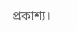প্রকাশ্য।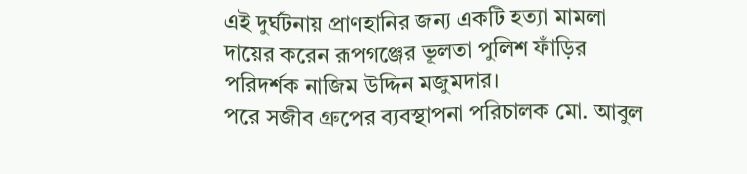এই দুর্ঘটনায় প্রাণহানির জন্য একটি হত্যা মামলা দায়ের করেন রূপগঞ্জের ভূলতা পুলিশ ফাঁড়ির পরিদর্শক নাজিম উদ্দিন মজুমদার।
পরে সজীব গ্রুপের ব্যবস্থাপনা পরিচালক মো. আবুল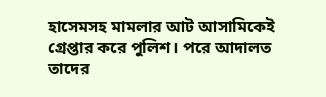হাসেমসহ মামলার আট আসামিকেই গ্রেপ্তার করে পুলিশ। পরে আদালত তাদের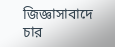জিজ্ঞাসাবাদে চার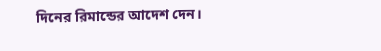দিনের রিমান্ডের আদেশ দেন।